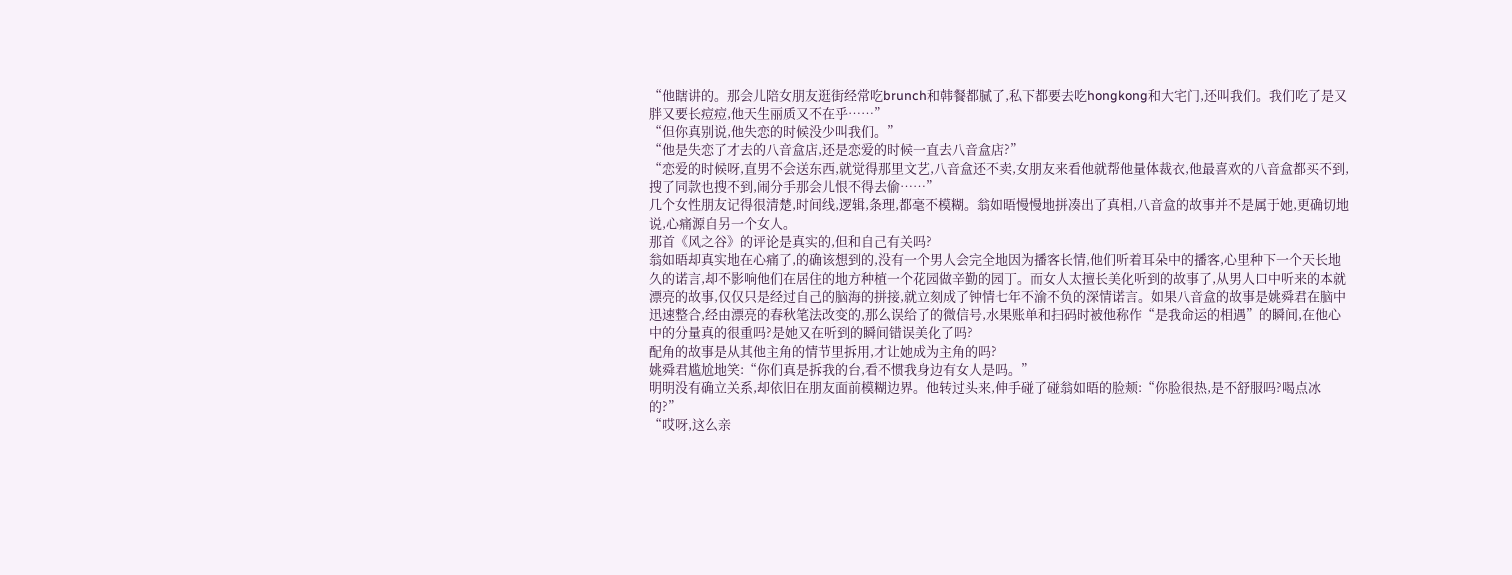“他瞎讲的。那会儿陪女朋友逛街经常吃brunch和韩餐都腻了,私下都要去吃hongkong和大宅门,还叫我们。我们吃了是又胖又要长痘痘,他天生丽质又不在乎……”
“但你真别说,他失恋的时候没少叫我们。”
“他是失恋了才去的八音盒店,还是恋爱的时候一直去八音盒店?”
“恋爱的时候呀,直男不会送东西,就觉得那里文艺,八音盒还不卖,女朋友来看他就帮他量体裁衣,他最喜欢的八音盒都买不到,搜了同款也搜不到,闹分手那会儿恨不得去偷……”
几个女性朋友记得很清楚,时间线,逻辑,条理,都毫不模糊。翁如晤慢慢地拼凑出了真相,八音盒的故事并不是属于她,更确切地说,心痛源自另一个女人。
那首《风之谷》的评论是真实的,但和自己有关吗?
翁如晤却真实地在心痛了,的确该想到的,没有一个男人会完全地因为播客长情,他们听着耳朵中的播客,心里种下一个天长地久的诺言,却不影响他们在居住的地方种植一个花园做辛勤的园丁。而女人太擅长美化听到的故事了,从男人口中听来的本就漂亮的故事,仅仅只是经过自己的脑海的拼接,就立刻成了钟情七年不渝不负的深情诺言。如果八音盒的故事是姚舜君在脑中迅速整合,经由漂亮的春秋笔法改变的,那么误给了的微信号,水果账单和扫码时被他称作“是我命运的相遇”的瞬间,在他心中的分量真的很重吗?是她又在听到的瞬间错误美化了吗?
配角的故事是从其他主角的情节里拆用,才让她成为主角的吗?
姚舜君尴尬地笑:“你们真是拆我的台,看不惯我身边有女人是吗。”
明明没有确立关系,却依旧在朋友面前模糊边界。他转过头来,伸手碰了碰翁如晤的脸颊:“你脸很热,是不舒服吗?喝点冰的?”
“哎呀,这么亲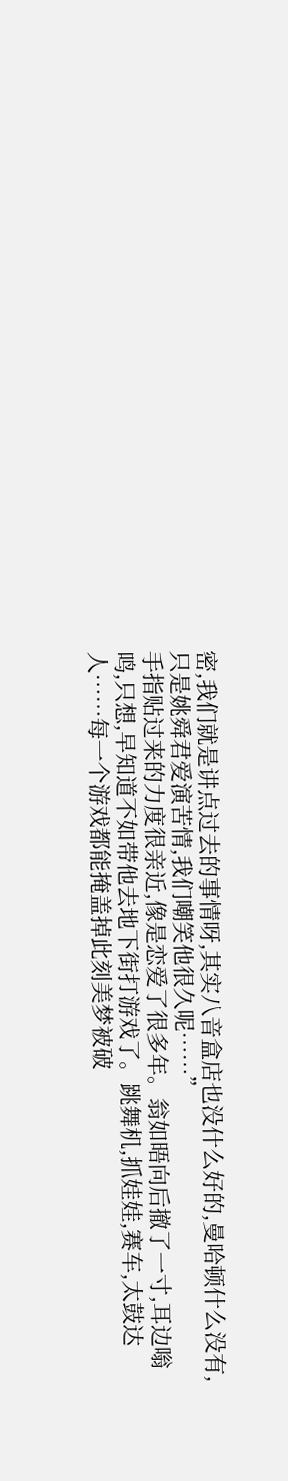密,我们就是讲点过去的事情呀,其实八音盒店也没什么好的,曼哈顿什么没有,只是姚舜君爱演苦情,我们嘲笑他很久呢……”
手指贴过来的力度很亲近,像是恋爱了很多年。翁如晤向后撤了一寸,耳边嗡鸣,只想,早知道不如带他去地下街打游戏了。跳舞机,抓娃娃,赛车,太鼓达人……每一个游戏都能掩盖掉此刻美梦被破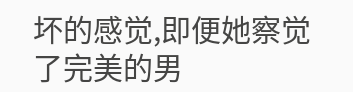坏的感觉,即便她察觉了完美的男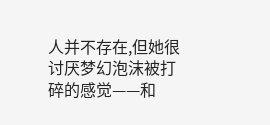人并不存在,但她很讨厌梦幻泡沫被打碎的感觉——和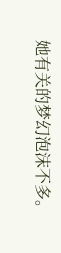她有关的梦幻泡沫不多。